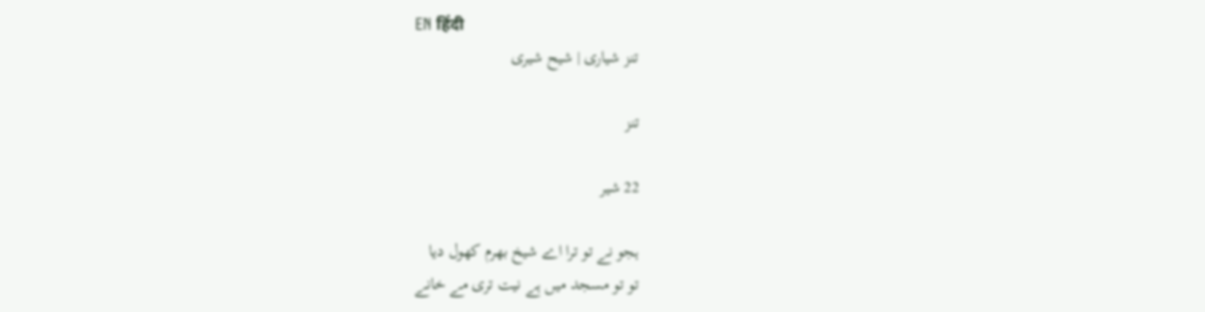EN हिंदी
تنز شیاری | شیح شیری

تنز

22 شیر

ہجو نے تو ترا اے شیخ بھرم کھول دیا
تو تو مسجد میں ہے نیت تری مے خانے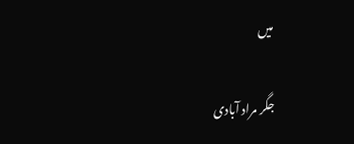میں

جگر مراد آبادی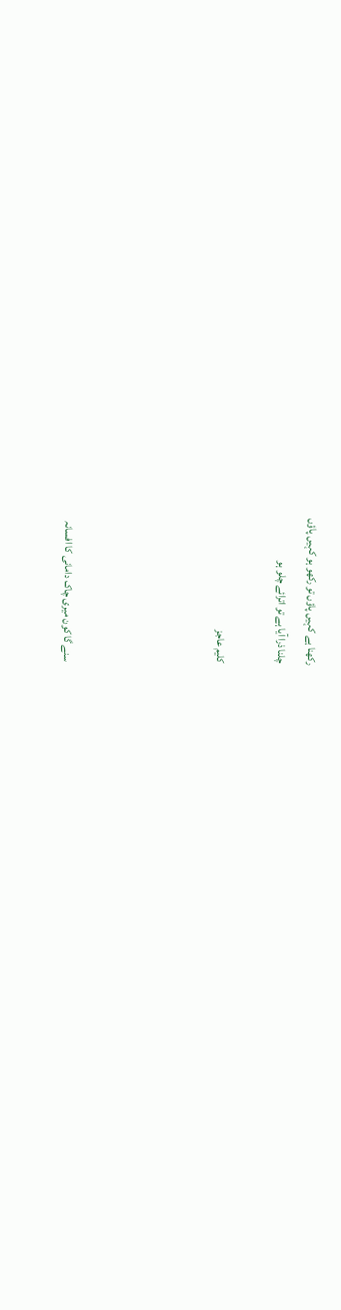رکھنا ہے کہیں پاؤں تو رکھو ہو کہیں پاؤں
چلنا ذرا آیا ہے تو اترائے چلو ہو

کلیم عاجز




سنے گا کون میری چاک دامانی کا افسانہ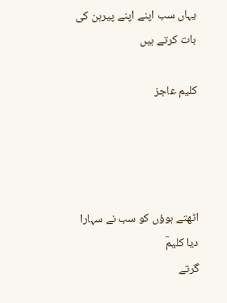یہاں سب اپنے اپنے پیرہن کی بات کرتے ہیں

کلیم عاجز




اٹھتے ہوؤں کو سب نے سہارا دیا کلیمؔ
گرتے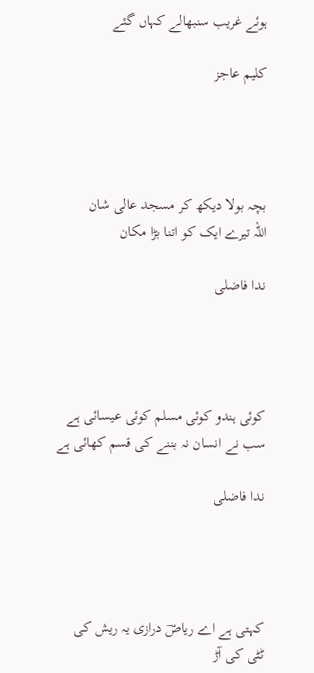ہوئے غریب سنبھالے کہاں گئے

کلیم عاجز




بچہ بولا دیکھ کر مسجد عالی شان
اللہ تیرے ایک کو اتنا بڑا مکان

ندا فاضلی




کوئی ہندو کوئی مسلم کوئی عیسائی ہے
سب نے انسان نہ بننے کی قسم کھائی ہے

ندا فاضلی




کہتی ہے اے ریاضؔ درازی یہ ریش کی
ٹٹی کی آڑ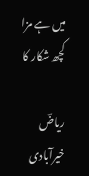میں ہے مزا کچھ شکار کا

ریاضؔ خیرآبادی